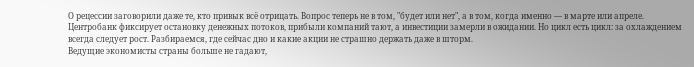О рецессии заговорили даже те, кто привык всё отрицать. Вопрос теперь не в том, "будет или нет", а в том, когда именно — в марте или апреле. Центробанк фиксирует остановку денежных потоков, прибыли компаний тают, а инвестиции замерли в ожидании. Но цикл есть цикл: за охлаждением всегда следует рост. Разбираемся, где сейчас дно и какие акции не страшно держать даже в шторм.
Ведущие экономисты страны больше не гадают,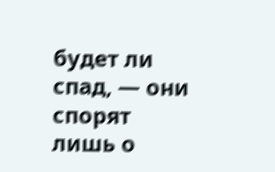будет ли спад, — они спорят лишь о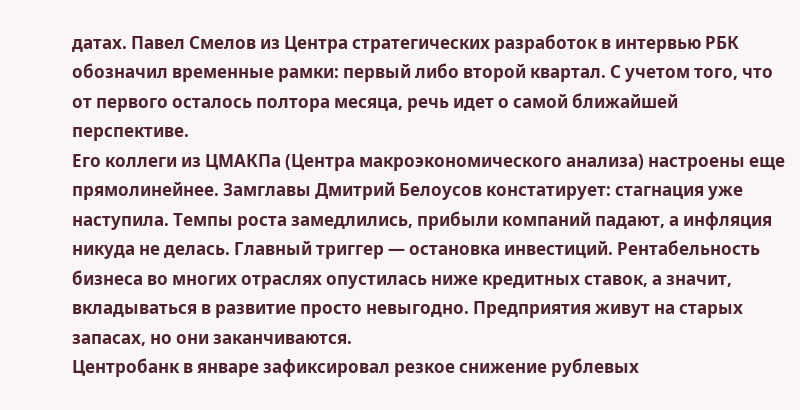датах. Павел Смелов из Центра стратегических разработок в интервью РБК обозначил временные рамки: первый либо второй квартал. С учетом того, что от первого осталось полтора месяца, речь идет о самой ближайшей перспективе.
Его коллеги из ЦМАКПа (Центра макроэкономического анализа) настроены еще прямолинейнее. Замглавы Дмитрий Белоусов констатирует: стагнация уже наступила. Темпы роста замедлились, прибыли компаний падают, а инфляция никуда не делась. Главный триггер — остановка инвестиций. Рентабельность бизнеса во многих отраслях опустилась ниже кредитных ставок, а значит, вкладываться в развитие просто невыгодно. Предприятия живут на старых запасах, но они заканчиваются.
Центробанк в январе зафиксировал резкое снижение рублевых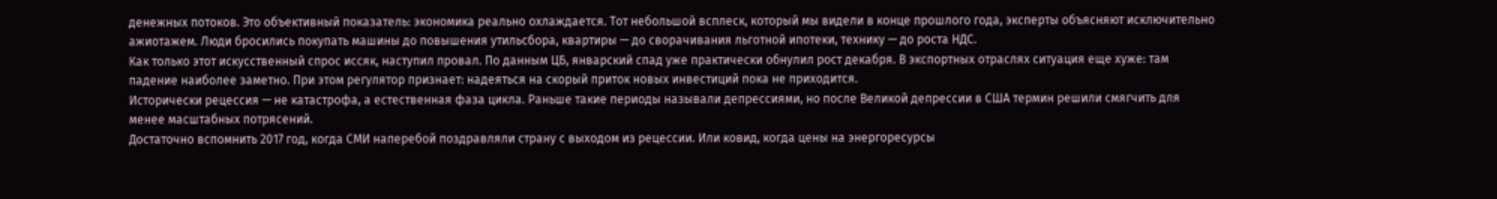денежных потоков. Это объективный показатель: экономика реально охлаждается. Тот небольшой всплеск, который мы видели в конце прошлого года, эксперты объясняют исключительно ажиотажем. Люди бросились покупать машины до повышения утильсбора, квартиры — до сворачивания льготной ипотеки, технику — до роста НДС.
Как только этот искусственный спрос иссяк, наступил провал. По данным ЦБ, январский спад уже практически обнулил рост декабря. В экспортных отраслях ситуация еще хуже: там падение наиболее заметно. При этом регулятор признает: надеяться на скорый приток новых инвестиций пока не приходится.
Исторически рецессия — не катастрофа, а естественная фаза цикла. Раньше такие периоды называли депрессиями, но после Великой депрессии в США термин решили смягчить для менее масштабных потрясений.
Достаточно вспомнить 2017 год, когда СМИ наперебой поздравляли страну с выходом из рецессии. Или ковид, когда цены на энергоресурсы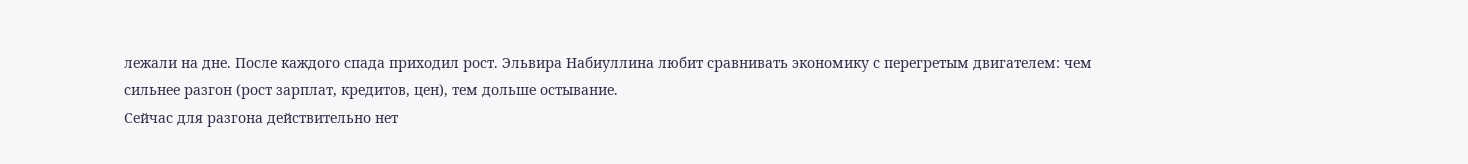лежали на дне. После каждого спада приходил рост. Эльвира Набиуллина любит сравнивать экономику с перегретым двигателем: чем сильнее разгон (рост зарплат, кредитов, цен), тем дольше остывание.
Сейчас для разгона действительно нет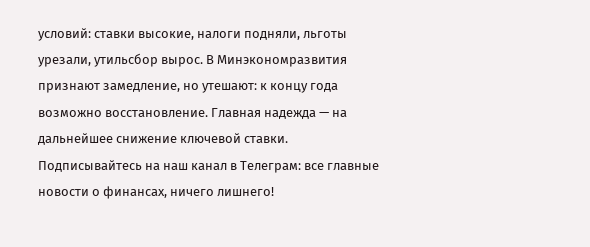условий: ставки высокие, налоги подняли, льготы урезали, утильсбор вырос. В Минэкономразвития признают замедление, но утешают: к концу года возможно восстановление. Главная надежда — на дальнейшее снижение ключевой ставки.
Подписывайтесь на наш канал в Телеграм: все главные новости о финансах, ничего лишнего!